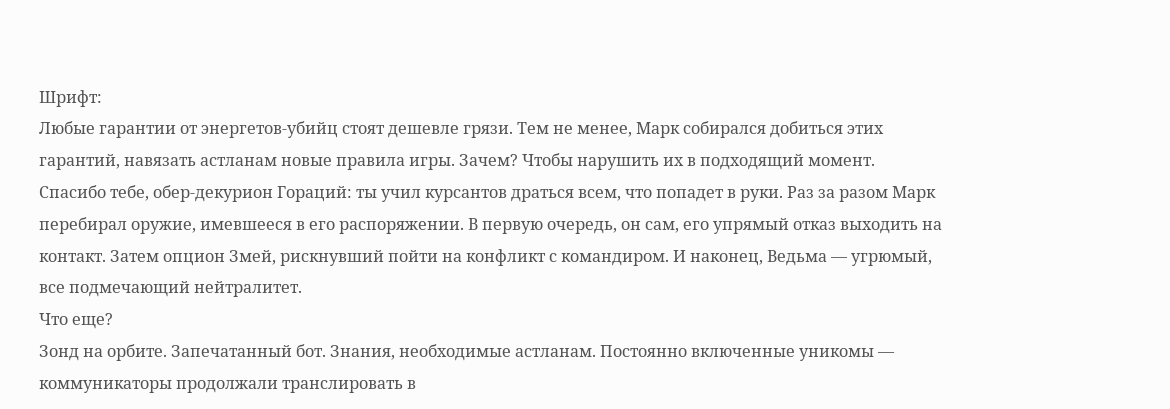Шрифт:
Любые гарантии от энергетов-убийц стоят дешевле грязи. Тем не менее, Марк собирался добиться этих гарантий, навязать астланам новые правила игры. Зачем? Чтобы нарушить их в подходящий момент. Спасибо тебе, обер-декурион Гораций: ты учил курсантов драться всем, что попадет в руки. Раз за разом Марк перебирал оружие, имевшееся в его распоряжении. В первую очередь, он сам, его упрямый отказ выходить на контакт. Затем опцион Змей, рискнувший пойти на конфликт с командиром. И наконец, Ведьма — угрюмый, все подмечающий нейтралитет.
Что еще?
Зонд на орбите. Запечатанный бот. Знания, необходимые астланам. Постоянно включенные уникомы — коммуникаторы продолжали транслировать в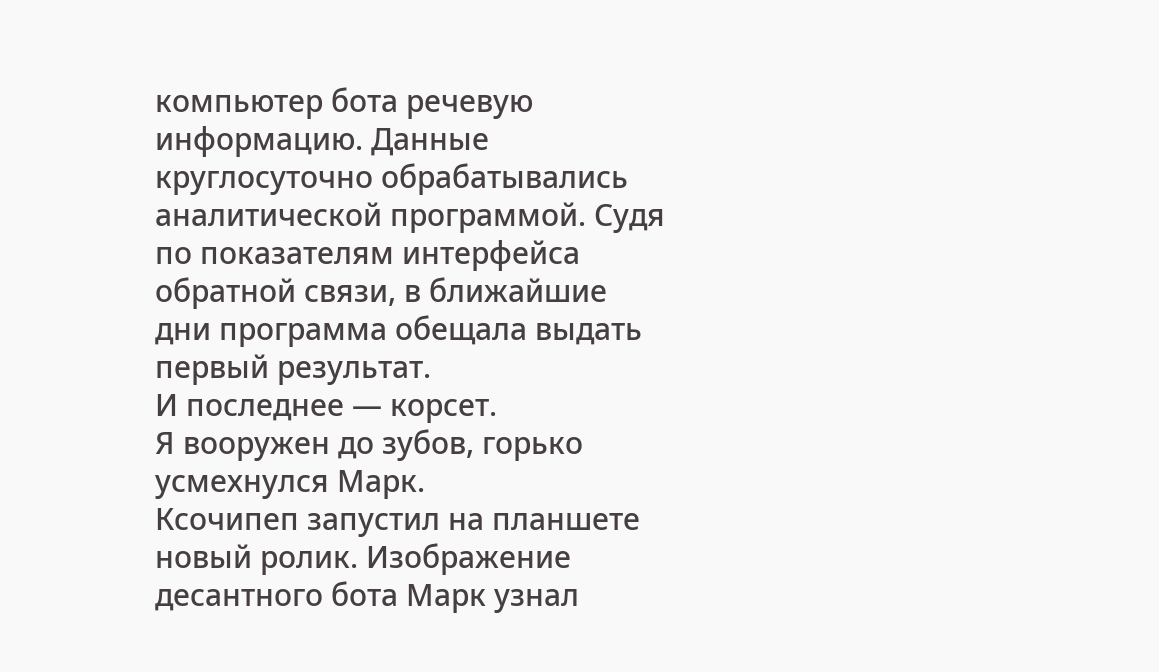компьютер бота речевую информацию. Данные круглосуточно обрабатывались аналитической программой. Судя по показателям интерфейса обратной связи, в ближайшие дни программа обещала выдать первый результат.
И последнее — корсет.
Я вооружен до зубов, горько усмехнулся Марк.
Ксочипеп запустил на планшете новый ролик. Изображение десантного бота Марк узнал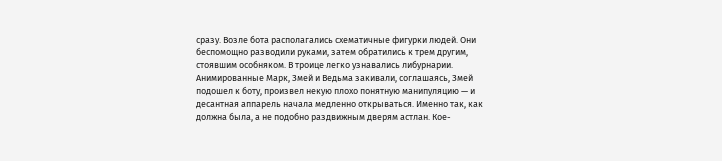сразу. Возле бота располагались схематичные фигурки людей. Они беспомощно разводили руками, затем обратились к трем другим, стоявшим особняком. В троице легко узнавались либурнарии. Анимированные Марк, Змей и Ведьма закивали, соглашаясь, Змей подошел к боту, произвел некую плохо понятную манипуляцию — и десантная аппарель начала медленно открываться. Именно так, как должна была, а не подобно раздвижным дверям астлан. Кое-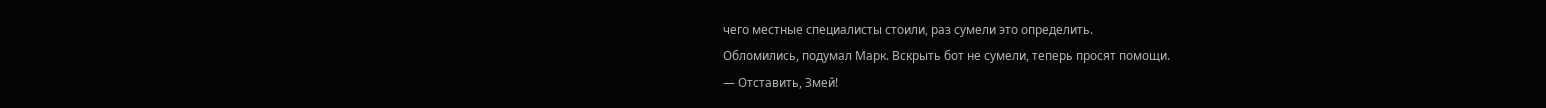чего местные специалисты стоили, раз сумели это определить.
Обломились, подумал Марк. Вскрыть бот не сумели, теперь просят помощи.
— Отставить, Змей!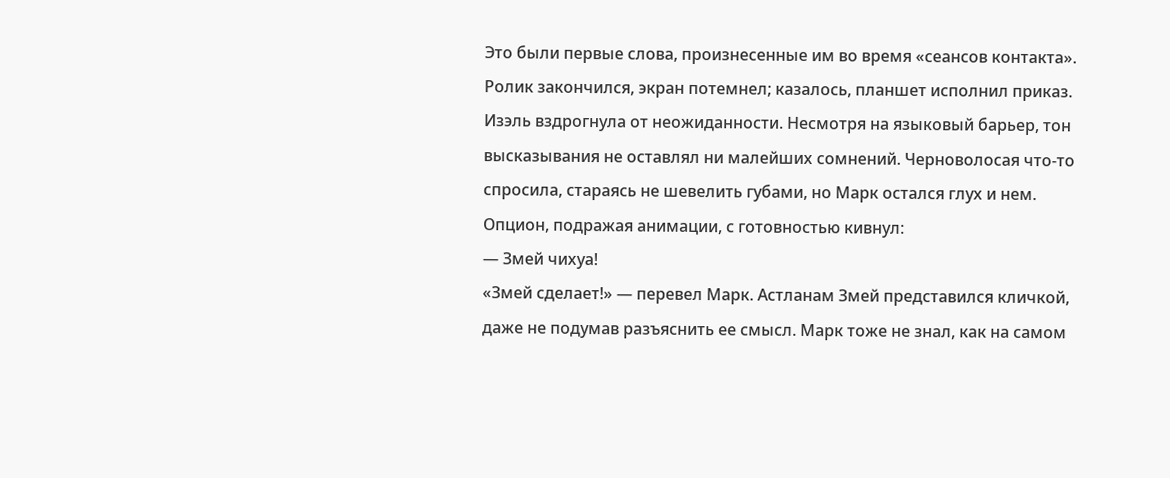Это были первые слова, произнесенные им во время «сеансов контакта». Ролик закончился, экран потемнел; казалось, планшет исполнил приказ. Изэль вздрогнула от неожиданности. Несмотря на языковый барьер, тон высказывания не оставлял ни малейших сомнений. Черноволосая что-то спросила, стараясь не шевелить губами, но Марк остался глух и нем.
Опцион, подражая анимации, с готовностью кивнул:
— Змей чихуа!
«Змей сделает!» — перевел Марк. Астланам Змей представился кличкой, даже не подумав разъяснить ее смысл. Марк тоже не знал, как на самом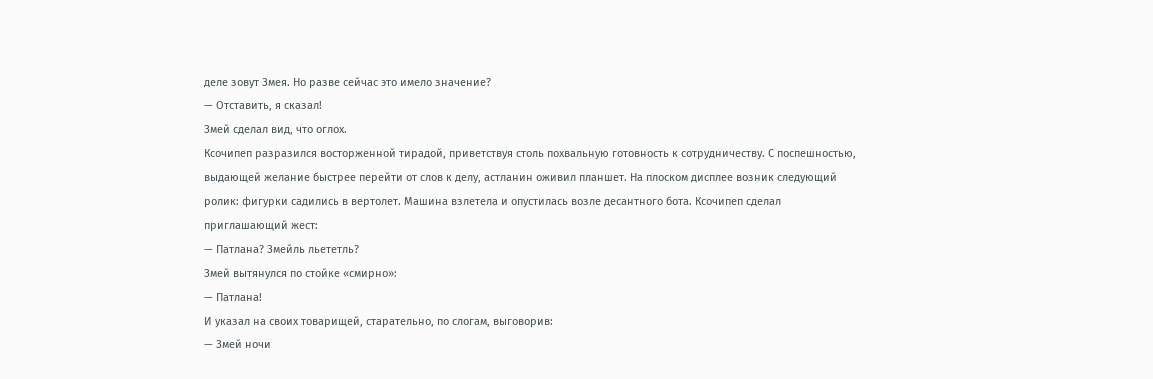деле зовут Змея. Но разве сейчас это имело значение?
— Отставить, я сказал!
Змей сделал вид, что оглох.
Ксочипеп разразился восторженной тирадой, приветствуя столь похвальную готовность к сотрудничеству. С поспешностью, выдающей желание быстрее перейти от слов к делу, астланин оживил планшет. На плоском дисплее возник следующий ролик: фигурки садились в вертолет. Машина взлетела и опустилась возле десантного бота. Ксочипеп сделал приглашающий жест:
— Патлана? Змейль льететль?
Змей вытянулся по стойке «смирно»:
— Патлана!
И указал на своих товарищей, старательно, по слогам, выговорив:
— Змей ночи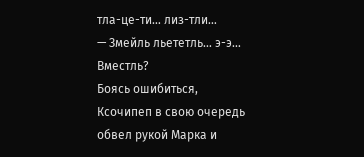тла-це-ти… лиз-тли…
— Змейль льететль… э-э… Вместль?
Боясь ошибиться, Ксочипеп в свою очередь обвел рукой Марка и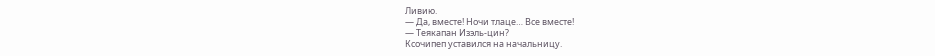Ливию.
— Да, вместе! Ночи тлаце… Все вместе!
— Теякапан Изэль-цин?
Ксочипеп уставился на начальницу.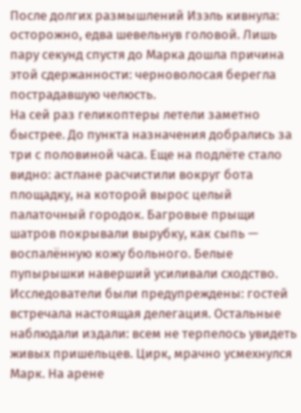После долгих размышлений Изэль кивнула: осторожно, едва шевельнув головой. Лишь пару секунд спустя до Марка дошла причина этой сдержанности: черноволосая берегла пострадавшую челюсть.
На сей раз геликоптеры летели заметно быстрее. До пункта назначения добрались за три с половиной часа. Еще на подлёте стало видно: астлане расчистили вокруг бота площадку, на которой вырос целый палаточный городок. Багровые прыщи шатров покрывали вырубку, как сыпь — воспалённую кожу больного. Белые пупырышки наверший усиливали сходство.
Исследователи были предупреждены: гостей встречала настоящая делегация. Остальные наблюдали издали: всем не терпелось увидеть живых пришельцев. Цирк, мрачно усмехнулся Марк. На арене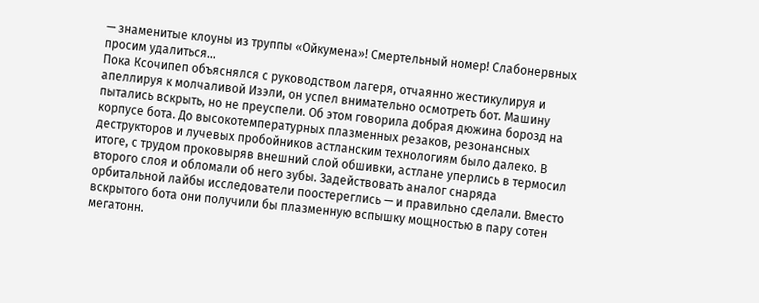— знаменитые клоуны из труппы «Ойкумена»! Смертельный номер! Слабонервных просим удалиться…
Пока Ксочипеп объяснялся с руководством лагеря, отчаянно жестикулируя и апеллируя к молчаливой Изэли, он успел внимательно осмотреть бот. Машину пытались вскрыть, но не преуспели. Об этом говорила добрая дюжина борозд на корпусе бота. До высокотемпературных плазменных резаков, резонансных деструкторов и лучевых пробойников астланским технологиям было далеко. В итоге, с трудом проковыряв внешний слой обшивки, астлане уперлись в термосил второго слоя и обломали об него зубы. Задействовать аналог снаряда орбитальной лайбы исследователи поостереглись — и правильно сделали. Вместо вскрытого бота они получили бы плазменную вспышку мощностью в пару сотен мегатонн.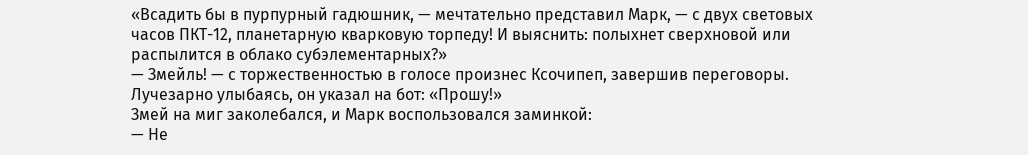«Всадить бы в пурпурный гадюшник, — мечтательно представил Марк, — с двух световых часов ПКТ-12, планетарную кварковую торпеду! И выяснить: полыхнет сверхновой или распылится в облако субэлементарных?»
— Змейль! — с торжественностью в голосе произнес Ксочипеп, завершив переговоры. Лучезарно улыбаясь, он указал на бот: «Прошу!»
Змей на миг заколебался, и Марк воспользовался заминкой:
— Не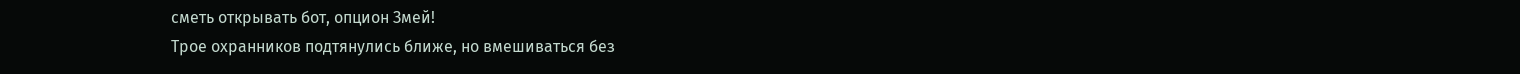сметь открывать бот, опцион Змей!
Трое охранников подтянулись ближе, но вмешиваться без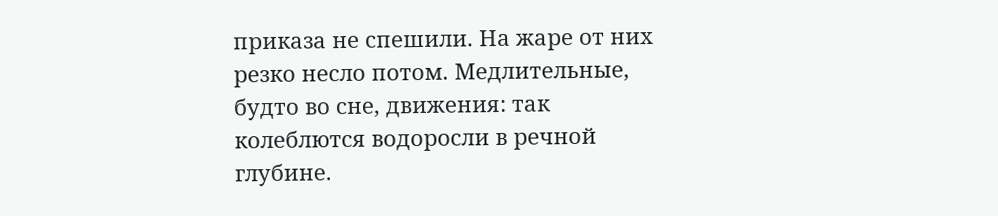приказа не спешили. На жаре от них резко несло потом. Медлительные, будто во сне, движения: так колеблются водоросли в речной глубине.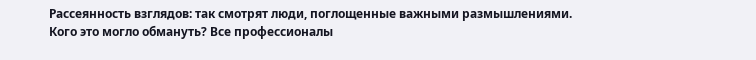Рассеянность взглядов: так смотрят люди, поглощенные важными размышлениями. Кого это могло обмануть? Все профессионалы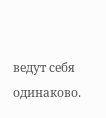ведут себя одинаково.